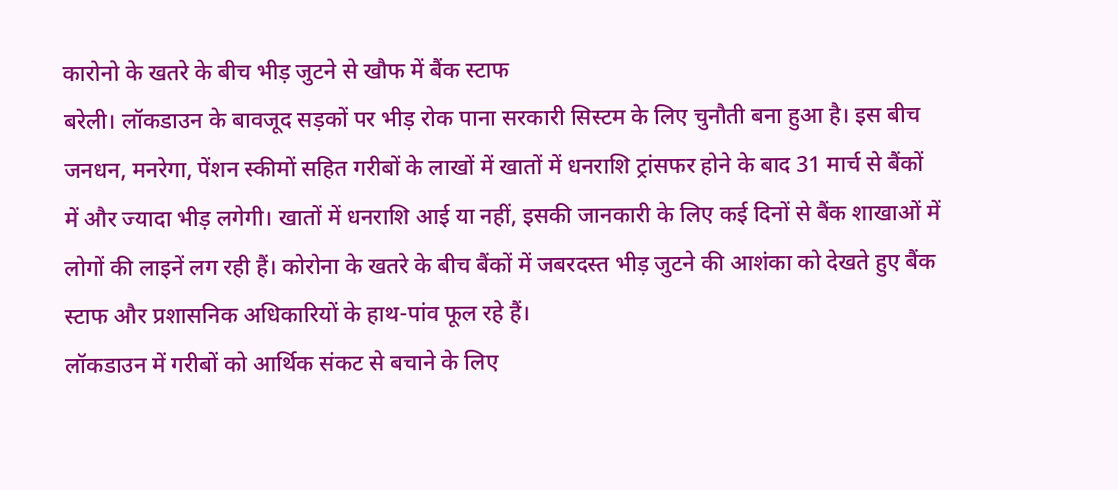कारोनो के खतरे के बीच भीड़ जुटने से खौफ में बैंक स्टाफ
बरेली। लॉकडाउन के बावजूद सड़कों पर भीड़ रोक पाना सरकारी सिस्टम के लिए चुनौती बना हुआ है। इस बीच जनधन, मनरेगा, पेंशन स्कीमों सहित गरीबों के लाखों में खातों में धनराशि ट्रांसफर होने के बाद 31 मार्च से बैंकों में और ज्यादा भीड़ लगेगी। खातों में धनराशि आई या नहीं, इसकी जानकारी के लिए कई दिनों से बैंक शाखाओं में लोगों की लाइनें लग रही हैं। कोरोना के खतरे के बीच बैंकों में जबरदस्त भीड़ जुटने की आशंका को देखते हुए बैंक स्टाफ और प्रशासनिक अधिकारियों के हाथ-पांव फूल रहे हैं।
लॉकडाउन में गरीबों को आर्थिक संकट से बचाने के लिए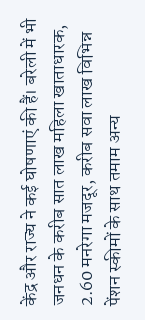केंद्र और राज्य ने कई घोषणाएं की हैं। बरेली में भी जनधन के करीब सात लाख महिला खाताधारक, 2.60 मनरेगा मजदूर, करीब सवा लाख विभिन्न पेंशन स्कीमों के साथ तमाम अन्य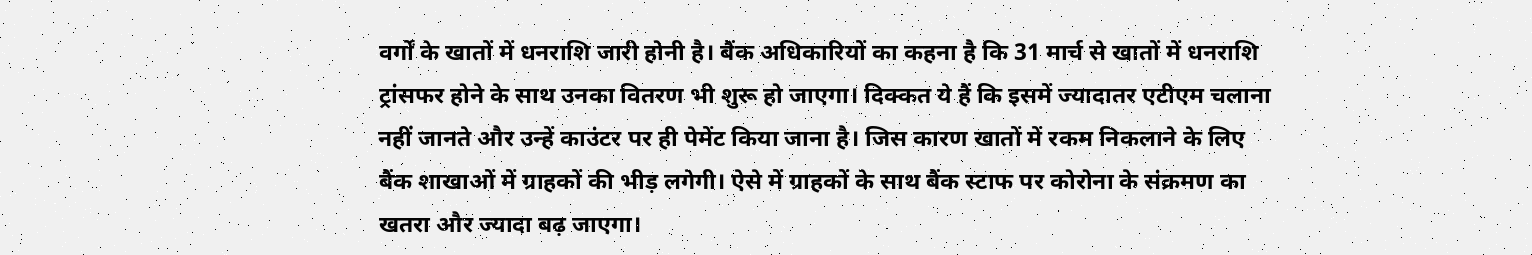वर्गों के खातों में धनराशि जारी होनी है। बैंक अधिकारियों का कहना है कि 31 मार्च से खातों में धनराशि ट्रांसफर होने के साथ उनका वितरण भी शुरू हो जाएगा। दिक्कत ये हैं कि इसमें ज्यादातर एटीएम चलाना नहीं जानते और उन्हें काउंटर पर ही पेमेंट किया जाना है। जिस कारण खातों में रकम निकलाने के लिए बैंक शाखाओं में ग्राहकों की भीड़ लगेगी। ऐसे में ग्राहकों के साथ बैंक स्टाफ पर कोरोना के संक्रमण का खतरा और ज्यादा बढ़ जाएगा।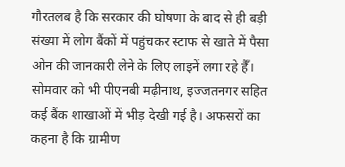गौरतलब है कि सरकार की घोषणा के बाद से ही बड़ी संख्या में लोग बैंकों में पहुंचकर स्टाफ से खाते में पैसा ओन की जानकारी लेने के लिए लाइनें लगा रहे हैँ। सोमवार को भी पीएनबी मढ़ीनाथ, इज्जतनगर सहित कई बैंक शाखाओं में भीड़ देखी गई है। अफसरों का कहना है कि ग्रामीण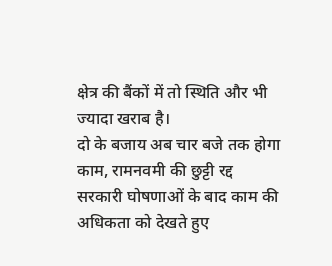क्षेत्र की बैंकों में तो स्थिति और भी ज्यादा खराब है।
दो के बजाय अब चार बजे तक होगा काम, रामनवमी की छुट्टी रद्द
सरकारी घोषणाओं के बाद काम की अधिकता को देखते हुए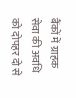बैंकों में ग्राहक सेवा की अवधि को दोपहर दो से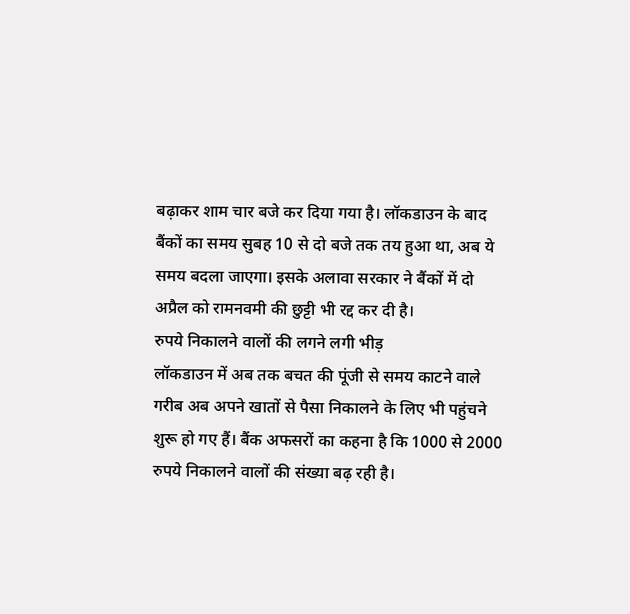बढ़ाकर शाम चार बजे कर दिया गया है। लॉकडाउन के बाद बैंकों का समय सुबह 10 से दो बजे तक तय हुआ था, अब ये समय बदला जाएगा। इसके अलावा सरकार ने बैंकों में दो अप्रैल को रामनवमी की छुट्टी भी रद्द कर दी है।
रुपये निकालने वालों की लगने लगी भीड़
लॉकडाउन में अब तक बचत की पूंजी से समय काटने वाले गरीब अब अपने खातों से पैसा निकालने के लिए भी पहुंचने शुरू हो गए हैं। बैंक अफसरों का कहना है कि 1000 से 2000 रुपये निकालने वालों की संख्या बढ़ रही है।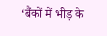‘बैंकों में भीड़ के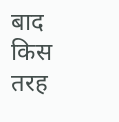बाद किस तरह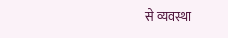से व्यवस्था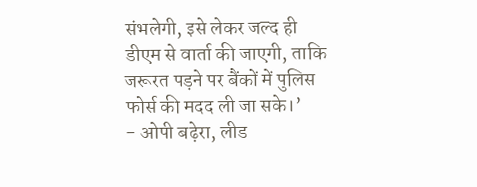संभलेगी, इसे लेकर जल्द ही डीएम से वार्ता की जाएगी, ताकि जरूरत पड़ने पर बैंकों में पुलिस फोर्स की मदद ली जा सके।’
- ओपी बढ़ेरा, लीड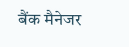बैंक मैनेजर